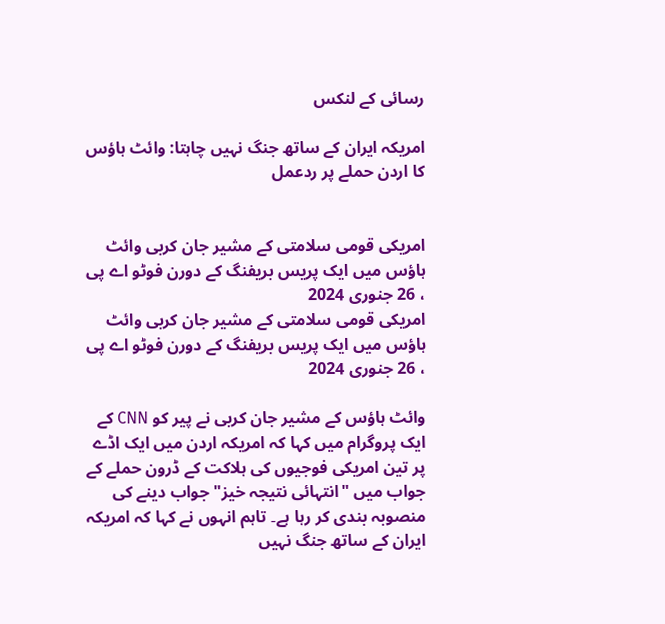رسائی کے لنکس

امریکہ ایران کے ساتھ جنگ نہیں چاہتا: وائٹ ہاؤس کا اردن حملے پر ردعمل


امریکی قومی سلامتی کے مشیر جان کربی وائٹ ہاؤس میں ایک پریس بریفنگ کے دورن فوٹو اے پی ، 26 جنوری 2024
امریکی قومی سلامتی کے مشیر جان کربی وائٹ ہاؤس میں ایک پریس بریفنگ کے دورن فوٹو اے پی ، 26 جنوری 2024

وائٹ ہاؤس کے مشیر جان کربی نے پیر کو CNN کے ایک پروگرام میں کہا کہ امریکہ اردن میں ایک اڈے پر تین امریکی فوجیوں کی ہلاکت کے ڈرون حملے کے جواب میں "انتہائی نتیجہ خیز" جواب دینے کی منصوبہ بندی کر رہا ہے۔ تاہم انہوں نے کہا کہ امریکہ ایران کے ساتھ جنگ نہیں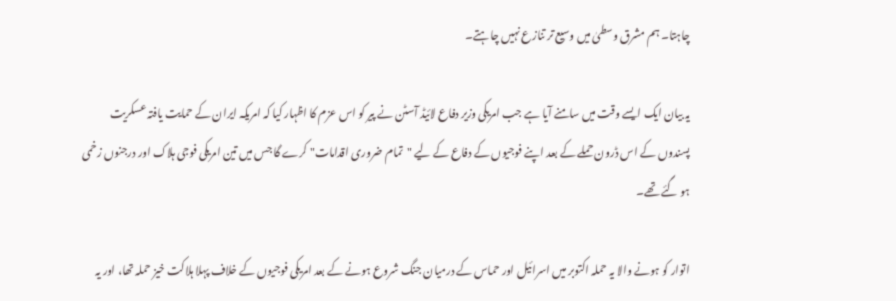چاہتا۔ ہم مشرق وسطیٰ میں وسیع تر تنازع نہیں چاہتے۔

یہ بیان ایک ایسے وقت میں سامنے آیا ہے جب امریکی وزیر دفاع لائیڈ آسٹن نے پیر کو اس عزم کا اظہار کیا کہ امریکہ ایران کے حمایت یافتہ عسکریت پسندوں کے اس ڈرون حملے کے بعد اپنے فوجیوں کے دفاع کے لیے "تمام ضروری اقدامات" کرے گا جس میں تین امریکی فوجی ہلاک اور درجنوں زخمی ہو گئے تھے۔

اتوار کو ہونے والا یہ حملہ اکتوبر میں اسرائیل اور حماس کے درمیان جنگ شروع ہونے کے بعد امریکی فوجیوں کے خلاف پہلا ہلاکت خیز حملہ تھا، اور یہ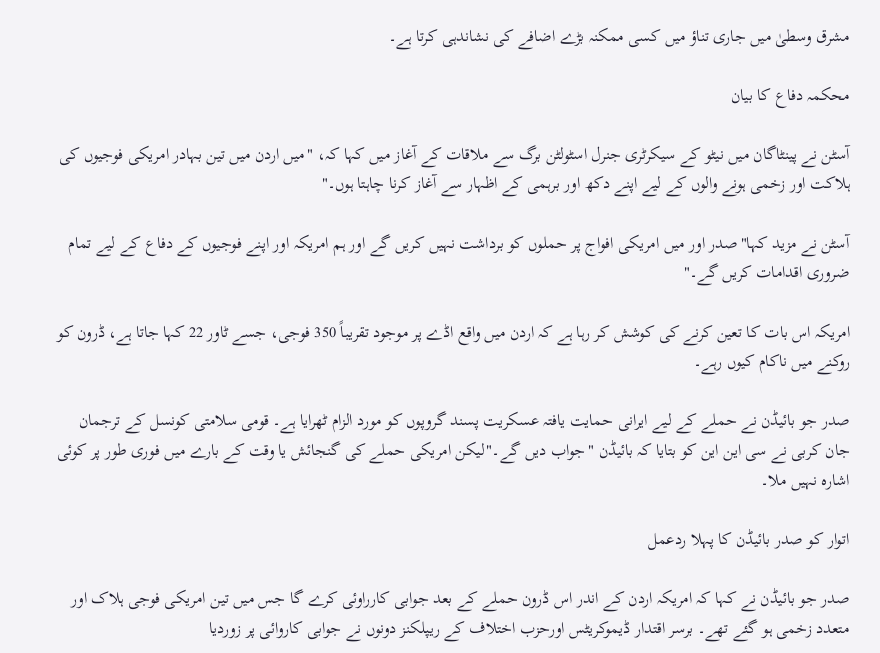مشرق وسطیٰ میں جاری تناؤ میں کسی ممکنہ بڑے اضافے کی نشاندہی کرتا ہے۔

محکمہ دفاع کا بیان

آسٹن نے پینٹاگان میں نیٹو کے سیکرٹری جنرل اسٹولٹن برگ سے ملاقات کے آغاز میں کہا کہ، "میں اردن میں تین بہادر امریکی فوجیوں کی ہلاکت اور زخمی ہونے والوں کے لیے اپنے دکھ اور برہمی کے اظہار سے آغاز کرنا چاہتا ہوں۔"

آسٹن نے مزید کہا"صدر اور میں امریکی افواج پر حملوں کو برداشت نہیں کریں گے اور ہم امریکہ اور اپنے فوجیوں کے دفاع کے لیے تمام ضروری اقدامات کریں گے۔"

امریکہ اس بات کا تعین کرنے کی کوشش کر رہا ہے کہ اردن میں واقع اڈے پر موجود تقریباً 350 فوجی، جسے ٹاور 22 کہا جاتا ہے، ڈرون کو روکنے میں ناکام کیوں رہے۔

صدر جو بائیڈن نے حملے کے لیے ایرانی حمایت یافتہ عسکریت پسند گروپوں کو مورد الزام ٹھرایا ہے۔ قومی سلامتی کونسل کے ترجمان جان کربی نے سی این این کو بتایا کہ بائیڈن "جواب دیں گے۔"لیکن امریکی حملے کی گنجائش یا وقت کے بارے میں فوری طور پر کوئی اشارہ نہیں ملا۔

اتوار کو صدر بائیڈن کا پہلا ردعمل

صدر جو بائیڈن نے کہا کہ امریکہ اردن کے اندر اس ڈرون حملے کے بعد جوابی کارراوئی کرے گا جس میں تین امریکی فوجی ہلاک اور متعدد زخمی ہو گئے تھے۔ برسر اقتدار ڈیموکریٹس اورحزب اختلاف کے ریپلکنز دونوں نے جوابی کاروائی پر زوردیا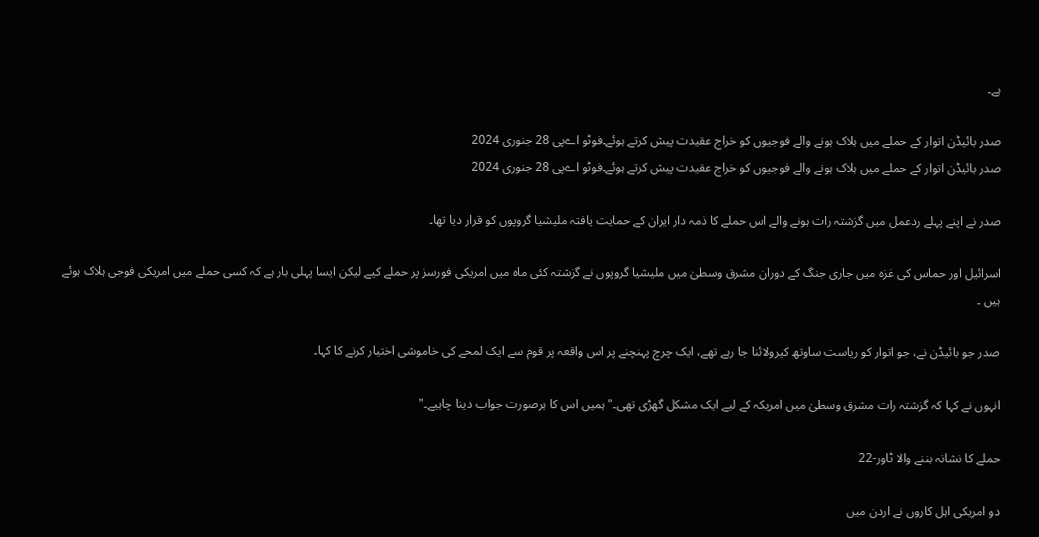ہے۔

صدر بائیڈن اتوار کے حملے میں ہلاک ہونے والے فوجیوں کو خراج عقیدت پیش کرتے ہوئے۔فوٹو اےپی 28 جنوری 2024
صدر بائیڈن اتوار کے حملے میں ہلاک ہونے والے فوجیوں کو خراج عقیدت پیش کرتے ہوئے۔فوٹو اےپی 28 جنوری 2024

صدر نے اپنے پہلے ردعمل میں گزشتہ رات ہونے والے اس حملے کا ذمہ دار ایران کے حمایت یافتہ ملیشیا گروپوں کو قرار دیا تھا۔

اسرائیل اور حماس کی غزہ میں جاری جنگ کے دوران مشرق وسطیٰ میں ملیشیا گروپوں نے گزشتہ کئی ماہ میں امریکی فورسز پر حملے کیے لیکن ایسا پہلی بار ہے کہ کسی حملے میں امریکی فوجی ہلاک ہوئے ہیں ۔

صدر جو بائیڈن نے، جو اتوار کو ریاست ساوتھ کیرولائنا جا رہے تھے، ایک چرچ پہنچنے پر اس واقعہ پر قوم سے ایک لمحے کی خاموشی اختیار کرنے کا کہا۔

انہوں نے کہا کہ گزشتہ رات مشرق وسطیٰ میں امریکہ کے لیے ایک مشکل گھڑی تھی۔" ہمیں اس کا ہرصورت جواب دینا چاہیے۔"

حملے کا نشانہ بننے والا ٹاور-22

دو امریکی اہل کاروں نے اردن میں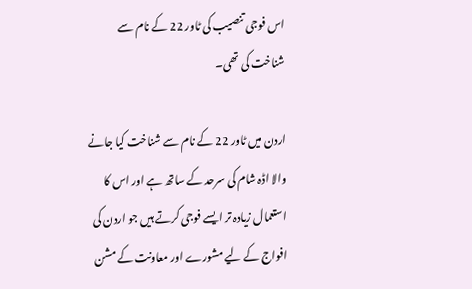اس فوجی تنصیب کی ٹاور 22 کے نام سے شناخت کی تھی۔

اردن میں ٹاور 22 کے نام سے شناخت کیا جانے والا اڈہ شام کی سرحد کے ساتھ ہے اور اس کا استعمال زیادہ تر ایسے فوجی کرتے ہیں جو اردن کی افواج کے لیے مشورے اور معاونت کے مشن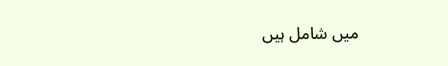میں شامل ہیں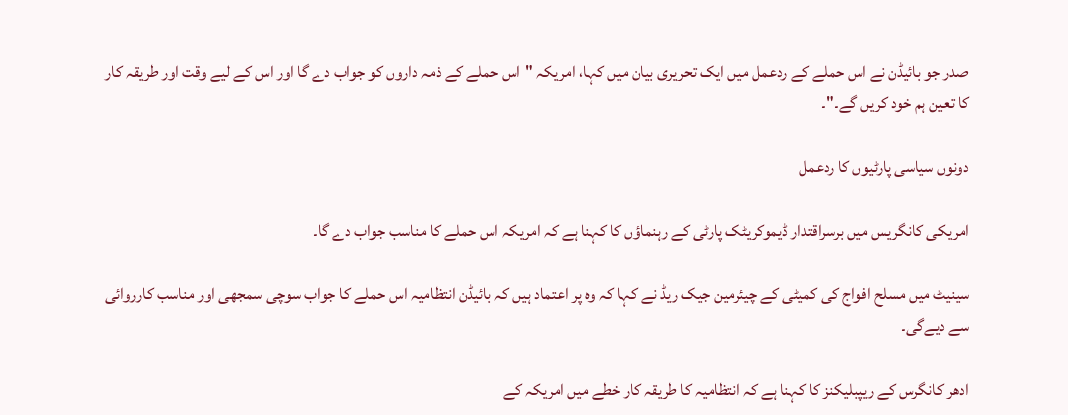صدر جو بائیڈن نے اس حملے کے ردعمل میں ایک تحریری بیان میں کہا، امریکہ "اس حملے کے ذمہ داروں کو جواب دے گا اور اس کے لیے وقت اور طریقہ کار کا تعین ہم خود کریں گے۔"۔

دونوں سیاسی پارٹیوں کا ردعمل

امریکی کانگریس میں برسراقتدار ڈیموکریٹک پارٹی کے رہنماؤں کا کہنا ہے کہ امریکہ اس حملے کا مناسب جواب دے گا۔

سینیٹ میں مسلح افواج کی کمیٹی کے چیئرمین جیک ریڈ نے کہا کہ وہ پر اعتماد ہیں کہ بائیڈن انتظامیہ اس حملے کا جواب سوچی سمجھی اور مناسب کارروائی سے دیےگی۔

ادھر کانگرس کے ریپبلیکنز کا کہنا ہے کہ انتظامیہ کا طریقہ کار خطے میں امریکہ کے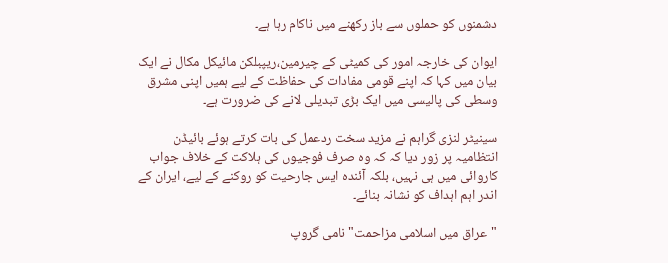دشمنوں کو حملوں سے باز رکھنے میں ناکام رہا ہے۔

ایوان کی خارجہ امور کی کمیٹی کے چیرمین،ریپبلکن مائیکل مکال نے ایک بیان میں کہا کہ اپنے قومی مفادات کی حفاظت کے لیے ہمیں اپنی مشرق وسطی کی پالیسی میں ایک بڑی تبدیلی لانے کی ضرورت ہے۔

سینیٹر لنزی گراہم نے مزید سخت ردعمل کی بات کرتے ہوئے بائیڈن انتظامیہ پر زور دیا کہ کہ وہ صرف فوجیوں کی ہلاکت کے خلاف جواب کاروائی میں ہی نہیں، بلکہ آئندہ ایس جارحیت کو روکنے کے لیے، ایران کے اندر اہم اہداف کو نشانہ بنائے۔

"عراق میں اسلامی مزاحمت" نامی گروپ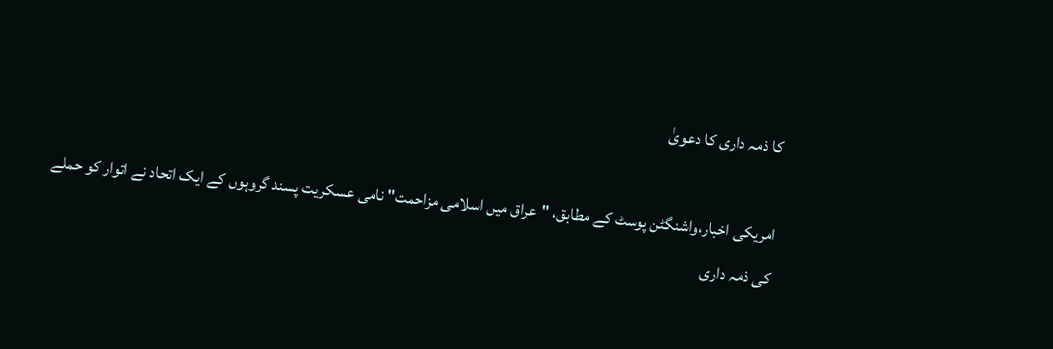کا ذمہ داری کا دعویٰ

امریکی اخبار،واشنگٹن پوسٹ کے مطابق، "عراق میں اسلامی مزاحمت" نامی عسکریت پسند گروہوں کے ایک اتحاد نے اتوار کو حملے کی ذمہ داری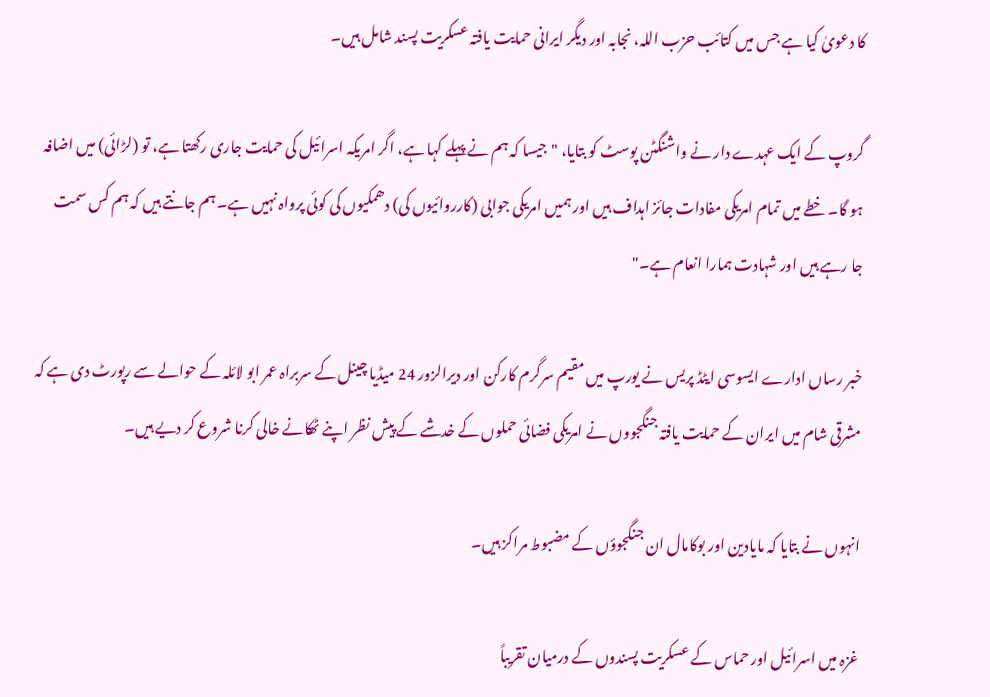کا دعویٰ کیا ہے جس میں کتائب حزب اللہ، نجابہ اور دیگر ایرانی حمایت یافتہ عسکریت پسند شامل ہیں۔

گروپ کے ایک عہدے دار نے واشنگٹن پوسٹ کو بتایا، "جیسا کہ ہم نے پہلے کہا ہے، اگر امریکہ اسرائیل کی حمایت جاری رکھتا ہے، تو (لڑائی) میں اضافہ ہو گا۔ خطے میں تمام امریکی مفادات جائز اہداف ہیں اور ہمیں امریکی جوابی (کارروائیوں کی) دھمکیوں کی کوئی پرواہ نہیں ہے۔ ہم جانتے ہیں کہ ہم کس سمت جا رہے ہیں اور شہادت ہمارا انعام ہے۔"

خبر رساں ادارے ایسوسی ایٹڈ پریس نے یورپ میں مقیم سرگرم کارکن اور دیرالزور 24 میڈیا چینل کے سربراہ عمر ابو لائلہ کے حوالے سے رپورٹ دی ہے کہ مشرقی شام میں ایران کے حمایت یافتہ جنگجووں نے امریکی فضائی حملوں کے خدشے کے پیش نظر اپنے ٹھکانے خالی کرنا شروع کر دیے ہیں۔

انہوں نے بتایا کہ مایادین اور بوکامال ان جنگجوؤں کے مضبوط مراکز ہیں۔

غزہ میں اسرائیل اور حماس کے عسکریت پسندوں کے درمیان تقریباً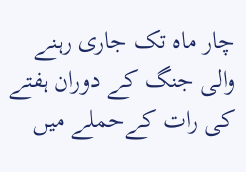چار ماہ تک جاری رہنے والی جنگ کے دوران ہفتے کی رات کےحملے میں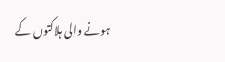ہونے والی ہلاکتوں کے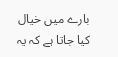بارے میں خیال کیا جاتا ہے کہ یہ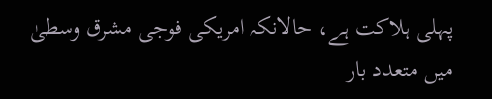پہلی ہلاکت ہے، حالانکہ امریکی فوجی مشرق وسطیٰ میں متعدد بار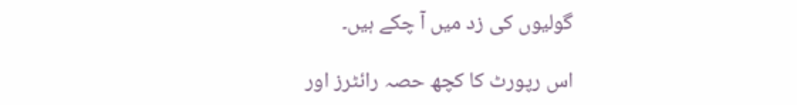گولیوں کی زد میں آ چکے ہیں۔

اس رپورٹ کا کچھ حصہ رائٹرز اور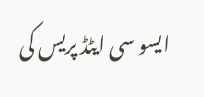ایسو سی ایٹڈ پریس کی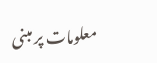معلومات پر مبنی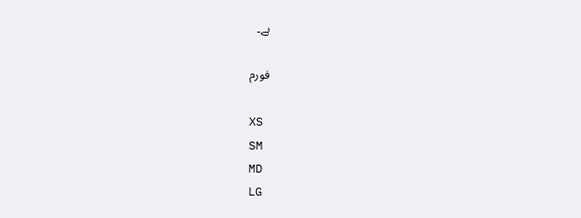ہے۔

فورم

XS
SM
MD
LG